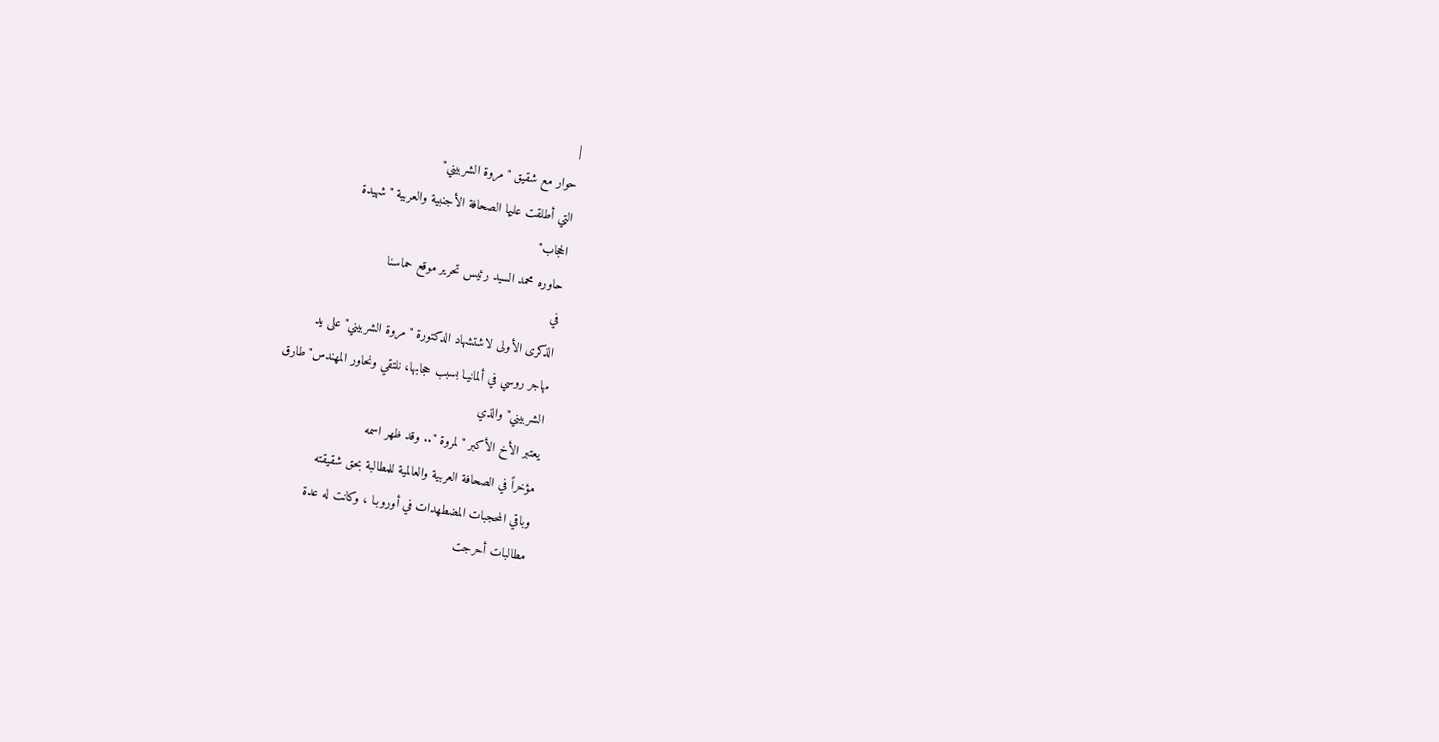|
حوار مع شقيق "مروة الشربيني"
التي أطلقت عليها الصحافة الأجنبية والعربية "شهيدة
الحجاب"
حاوره محمد السيد رئيس تحرير موقع حماسنا
في
الذكرى الأولى لاشتشهاد الدكتورة "مروة الشربيني" على يد
مهاجر روسي في ألمانيـا بسبب حجابها، نلتقي ونحاور المهندس"طارق
الشربيني" والذي
يعتبر الأخ الأكبر "لمروة ".. وقد ظهر اسمه
مؤخراً في الصحافة العربية والعالمية للمطالبة بحق شقيقته
وباقي المحجبات المضطهدات في أوروبـا ، وكانت له عدة
مطالبات أحرجت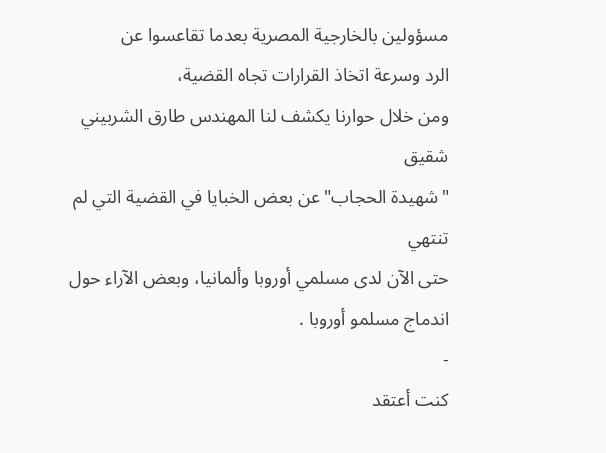مسؤولين بالخارجية المصرية بعدما تقاعسوا عن
الرد وسرعة اتخاذ القرارات تجاه القضية،
ومن خلال حوارنا يكشف لنا المهندس طارق الشربيني شقيق
"شهيدة الحجاب" عن بعض الخبايا في القضية التي لم تنتهي
حتى الآن لدى مسلمي أوروبا وألمانيا، وبعض الآراء حول
اندماج مسلمو أوروبا .
-
كنت أعتقد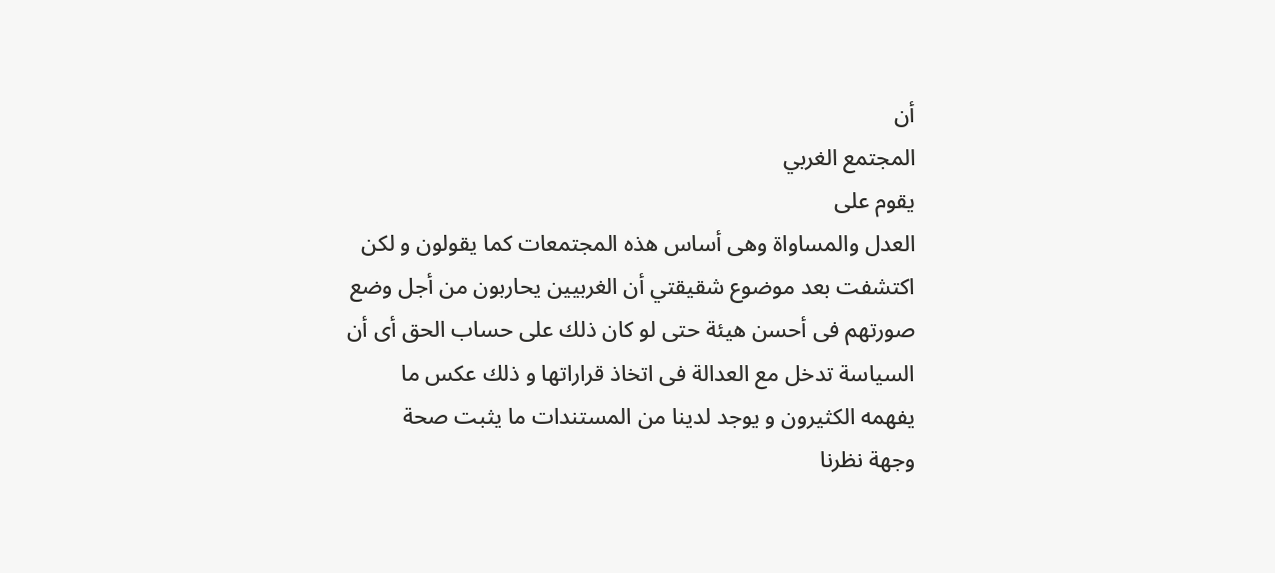أن
المجتمع الغربي
يقوم على
العدل والمساواة وهى أساس هذه المجتمعات كما يقولون و لكن
اكتشفت بعد موضوع شقيقتي أن الغربيين يحاربون من أجل وضع
صورتهم فى أحسن هيئة حتى لو كان ذلك على حساب الحق أى أن
السياسة تدخل مع العدالة فى اتخاذ قراراتها و ذلك عكس ما
يفهمه الكثيرون و يوجد لدينا من المستندات ما يثبت صحة
وجهة نظرنا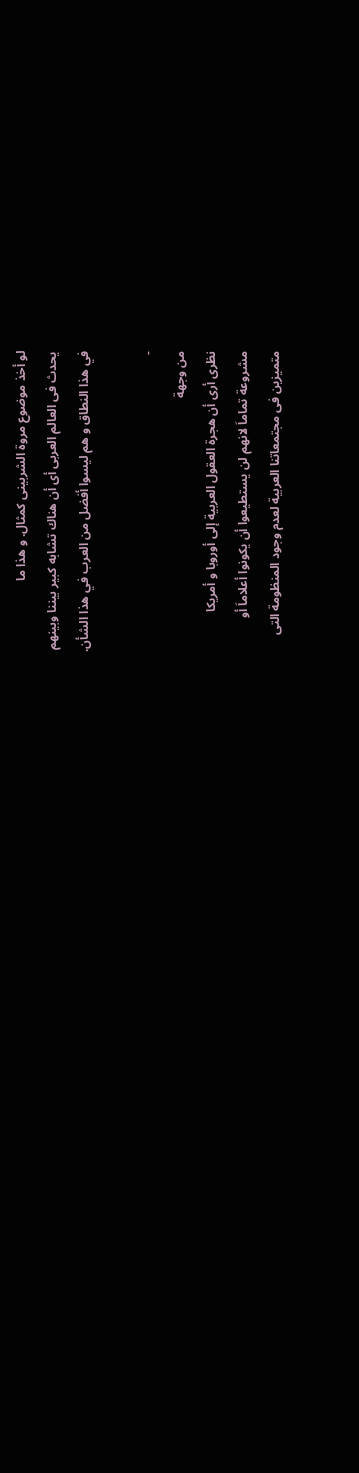لو أخذ موضوع مروة الشربينى كمثال. و هذا ما
يحدث فى العالم العربى أى أن هناك تشابه كبير بيننا وبينهم
في هذا النطاق و هم ليسوا أفضل من العرب في هذا الشأن.

-
من وجهة
نظرى أرى أن هجرة العقول العربية إلى أوروبا و أمريكا
مشروعة تماماَ لانهم لن يستطيعوا أن يكونوا أعلاماَ أو
متميزين فى مجتمعاتنا العربية لعدم وجود المنظومة التى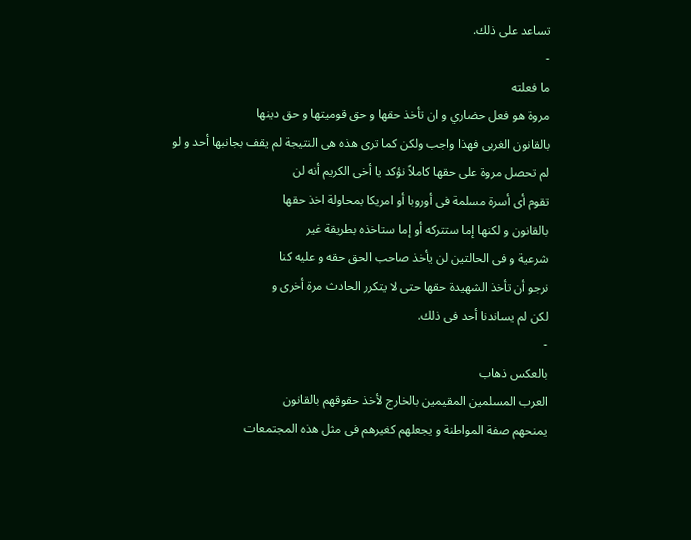تساعد على ذلك.
-
ما فعلته
مروة هو فعل حضاري و ان تأخذ حقها و حق قوميتها و حق دينها
بالقانون الغربى فهذا واجب ولكن كما ترى هذه هى النتيجة لم يقف بجانبها أحد و لو
لم تحصل مروة على حقها كاملاً نؤكد يا أخى الكريم أنه لن
تقوم أى أسرة مسلمة فى أوروبا أو امريكا بمحاولة اخذ حقها
بالقانون و لكنها إما ستتركه أو إما ستاخذه بطريقة غير
شرعية و فى الحالتين لن يأخذ صاحب الحق حقه و عليه كنا
نرجو أن تأخذ الشهيدة حقها حتى لا يتكرر الحادث مرة أخرى و
لكن لم يساندنا أحد فى ذلك.
-
بالعكس ذهاب
العرب المسلمين المقيمين بالخارج لأخذ حقوقهم بالقانون
يمنحهم صفة المواطنة و يجعلهم كغيرهم فى مثل هذه المجتمعات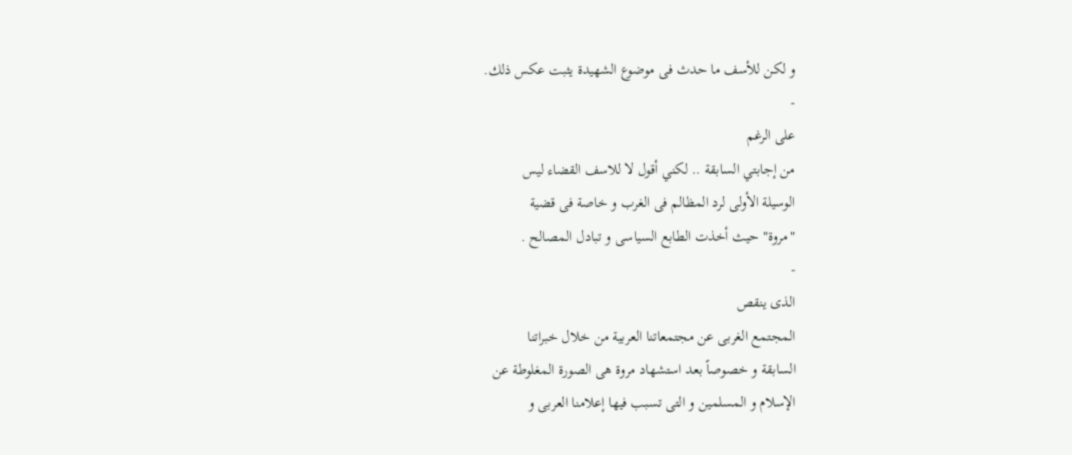و لكن للأسف ما حدث فى موضوع الشهيدة يثبت عكس ذلك.
-
على الرغم
من إجابتي السابقة .. لكني أقول لا للاسف القضاء ليس
الوسيلة الأولى لرد المظالم فى الغرب و خاصة فى قضية
"مروة" حيث أخذت الطابع السياسى و تبادل المصالح .
-
الذى ينقص
المجتمع الغربى عن مجتمعاتنا العربية من خلال خبراتنا
السابقة و خصوصاً بعد استشهاد مروة هى الصورة المغلوطة عن
الإسلام و المسلمين و التى تسبب فيها إعلامنا العربى و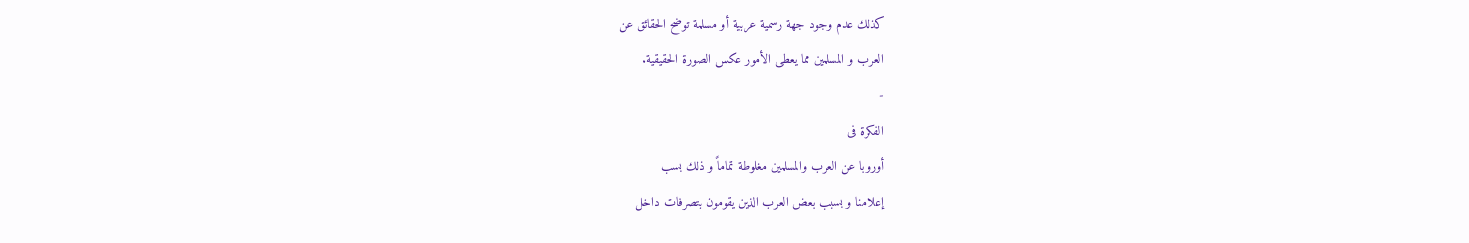كذلك عدم وجود جهة رسمية عربية أو مسلمة توضح الحقائق عن
العرب و المسلمين مما يعطى الأمور عكس الصورة الحقيقية.
-
الفكرة فى
أوروبا عن العرب والمسلمين مغلوطة تماماً و ذلك بسب
إعلامنا و بسبب بعض العرب الذين يقومون بتصرفات داخل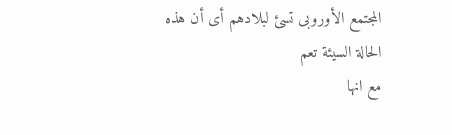المجتمع الأوروبى تسئ لبلادهم أى أن هذه الحالة السيئة تعم
مع انها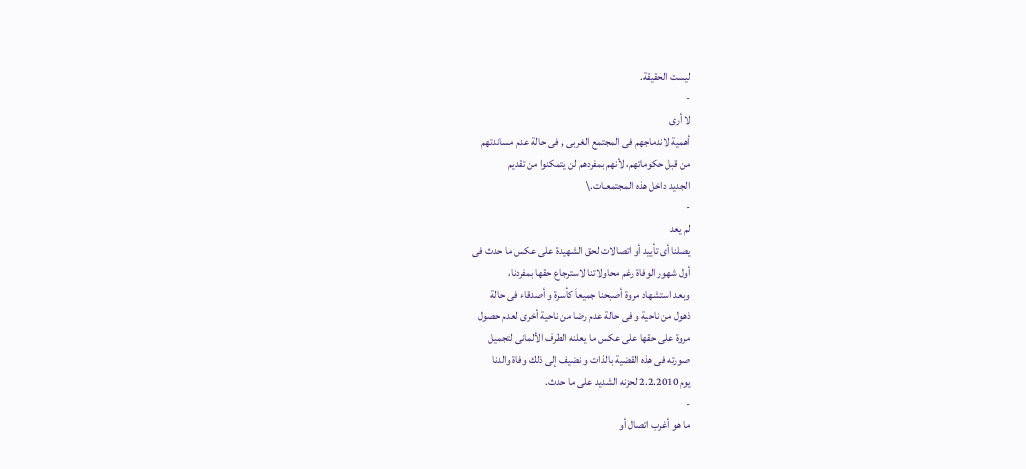ليست الحقيقة.
-
لا أرى
أهمية لاندماجهم فى المجتمع الغربى , فى حالة عدم مساندتهم
من قبل حكوماتهم، لأنهم بمفردهم لن يتمكنوا من تقديم
الجديد داخل هذه المجتمعـات.\
-
لم يعد
يصلنا أى تأييد أو اتصالات لحق الشهيدة على عكس ما حدث فى
أول شهور الوفاة رغم محاولاتنا لاسترجاع حقها بمفردنا،
وبعد استشهاد مروة أصبحنا جميعاَ كأسرة و أصدقاء فى حالة
ذهول من ناحية و فى حالة عدم رضا من ناحية أخرى لعدم حصول
مروة على حقها على عكس ما يعلنه الطرف الألمانى لتجميل
صورته فى هذه القضية بالذات و نضيف إلى ذلك وفاة والدنا
يوم 2.2.2010 لحزنه الشديد على ما حدث.
-
ما هو أغرب اتصال أو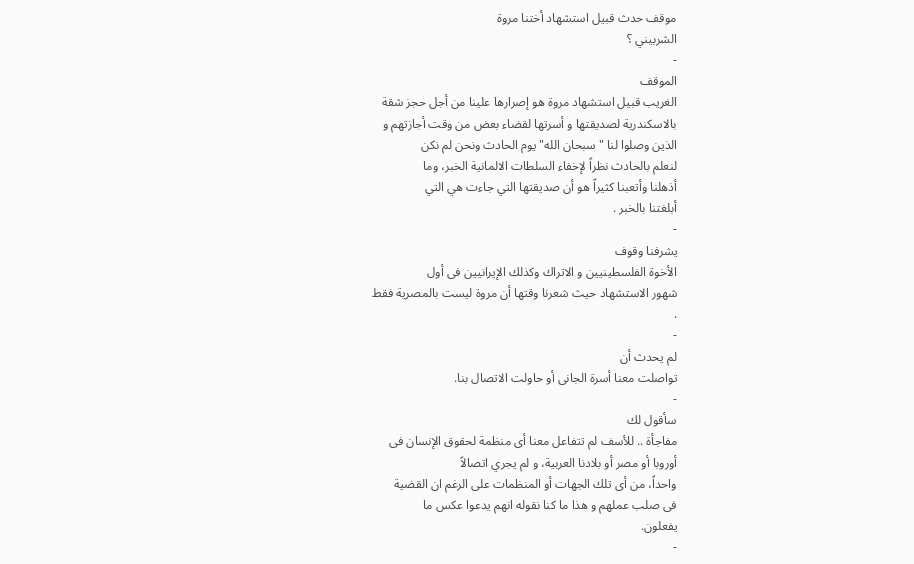موقف حدث قبيل استشهاد أختنا مروة
الشربيني ؟
-
الموقف
الغريب قبيل استشهاد مروة هو إصرارها علينا من أجل حجز شقة
بالاسكندرية لصديقتها و أسرتها لقضاء بعض من وقت أجازتهم و
الذين وصلوا لنا "سبحان الله" يوم الحادث ونحن لم نكن
لنعلم بالحادث نظراً لإخفاء السلطات الالمانية الخبر، وما
أذهلنا وأتعبنا كثيراً هو أن صديقتها التي جاءت هي التي
أبلغتنا بالخبر .
-
يشرفنا وقوف
الأخوة الفلسطينيين و الاتراك وكذلك الإيرانيين فى أول
شهور الاستشهاد حيث شعرنا وقتها أن مروة ليست بالمصرية فقط
.
-
لم يحدث أن
تواصلت معنا أسرة الجانى أو حاولت الاتصال بنا.
-
سأقول لك
مفاجأة .. للأسف لم تتفاعل معنا أى منظمة لحقوق الإنسان فى
أوروبا أو مصر أو بلادنا العربية، و لم يجري اتصالاً
واحداً، من أى تلك الجهات أو المنظمات على الرغم ان القضية
فى صلب عملهم و هذا ما كنا نقوله انهم يدعوا عكس ما
يفعلون.
-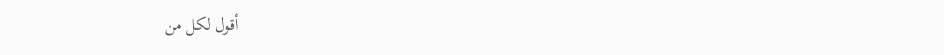أقول لكل من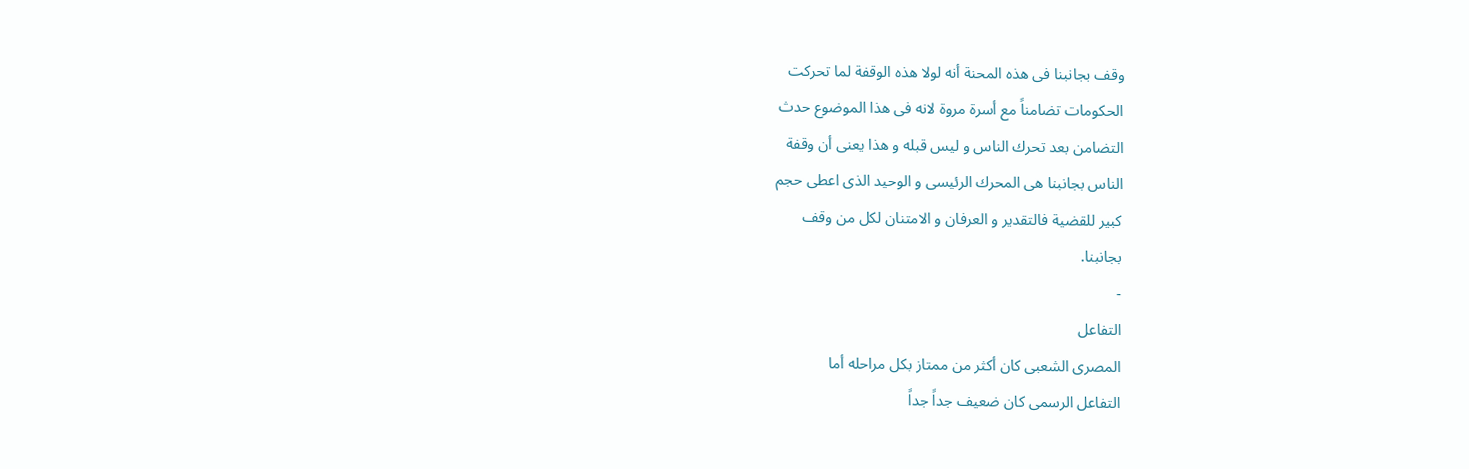وقف بجانبنا فى هذه المحنة أنه لولا هذه الوقفة لما تحركت
الحكومات تضامناً مع أسرة مروة لانه فى هذا الموضوع حدث
التضامن بعد تحرك الناس و ليس قبله و هذا يعنى أن وقفة
الناس بجانبنا هى المحرك الرئيسى و الوحيد الذى اعطى حجم
كبير للقضية فالتقدير و العرفان و الامتنان لكل من وقف
بجانبنا.
-
التفاعل
المصرى الشعبى كان أكثر من ممتاز بكل مراحله أما
التفاعل الرسمى كان ضعيف جداً جداً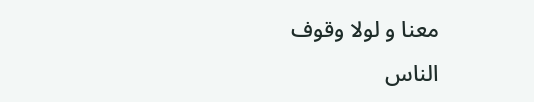معنا و لولا وقوف
الناس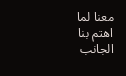معنا لما اهتم بنا الجانب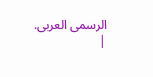الرسمى العربى.
|